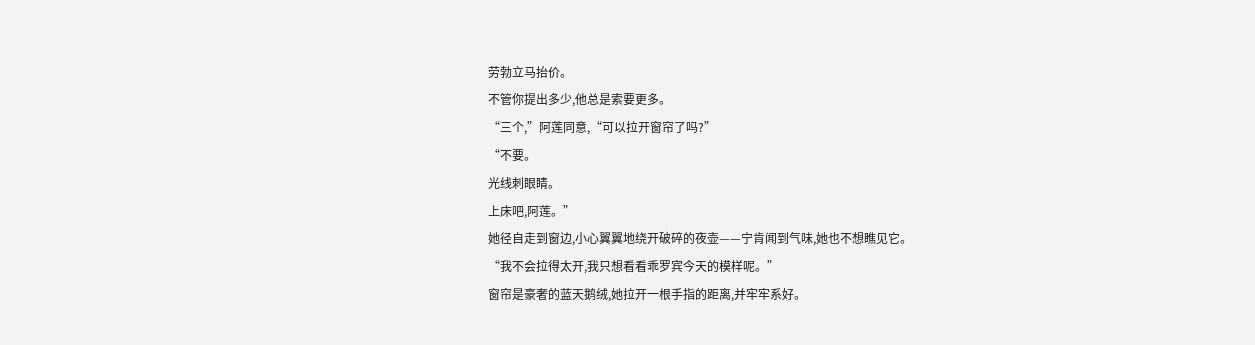劳勃立马抬价。
不管你提出多少,他总是索要更多。
“三个,”阿莲同意,“可以拉开窗帘了吗?”
“不要。
光线刺眼睛。
上床吧,阿莲。”
她径自走到窗边,小心翼翼地绕开破碎的夜壶——宁肯闻到气味,她也不想瞧见它。
“我不会拉得太开,我只想看看乖罗宾今天的模样呢。”
窗帘是豪奢的蓝天鹅绒,她拉开一根手指的距离,并牢牢系好。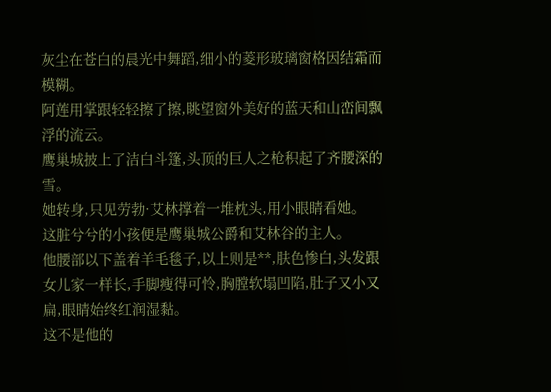灰尘在苍白的晨光中舞蹈,细小的菱形玻璃窗格因结霜而模糊。
阿莲用掌跟轻轻擦了擦,眺望窗外美好的蓝天和山峦间飘浮的流云。
鹰巢城披上了洁白斗篷,头顶的巨人之枪积起了齐腰深的雪。
她转身,只见劳勃·艾林撑着一堆枕头,用小眼睛看她。
这脏兮兮的小孩便是鹰巢城公爵和艾林谷的主人。
他腰部以下盖着羊毛毯子,以上则是**,肤色惨白,头发跟女儿家一样长,手脚瘦得可怜,胸膛软塌凹陷,肚子又小又扁,眼睛始终红润湿黏。
这不是他的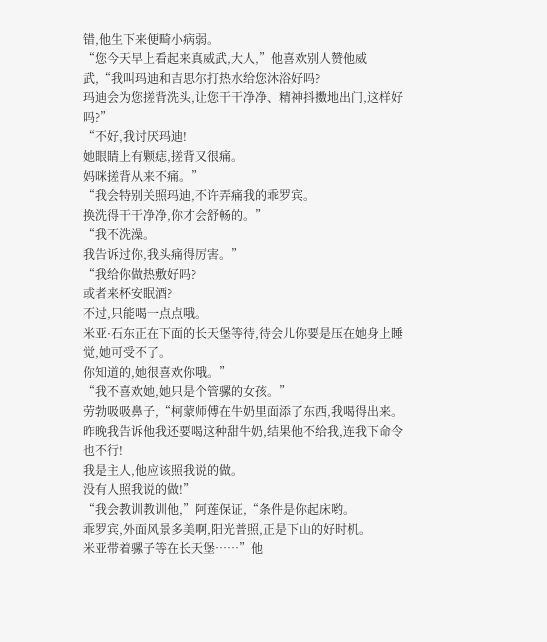错,他生下来便畸小病弱。
“您今天早上看起来真威武,大人,”他喜欢别人赞他威武,“我叫玛迪和吉思尔打热水给您沐浴好吗?
玛迪会为您搓背洗头,让您干干净净、精神抖擞地出门,这样好吗?”
“不好,我讨厌玛迪!
她眼睛上有颗痣,搓背又很痛。
妈咪搓背从来不痛。”
“我会特别关照玛迪,不许弄痛我的乖罗宾。
换洗得干干净净,你才会舒畅的。”
“我不洗澡。
我告诉过你,我头痛得厉害。”
“我给你做热敷好吗?
或者来杯安眠酒?
不过,只能喝一点点哦。
米亚·石东正在下面的长天堡等待,待会儿你要是压在她身上睡觉,她可受不了。
你知道的,她很喜欢你哦。”
“我不喜欢她,她只是个管骡的女孩。”
劳勃吸吸鼻子,“柯蒙师傅在牛奶里面添了东西,我喝得出来。
昨晚我告诉他我还要喝这种甜牛奶,结果他不给我,连我下命令也不行!
我是主人,他应该照我说的做。
没有人照我说的做!”
“我会教训教训他,”阿莲保证,“条件是你起床哟。
乖罗宾,外面风景多美啊,阳光普照,正是下山的好时机。
米亚带着骡子等在长天堡……”他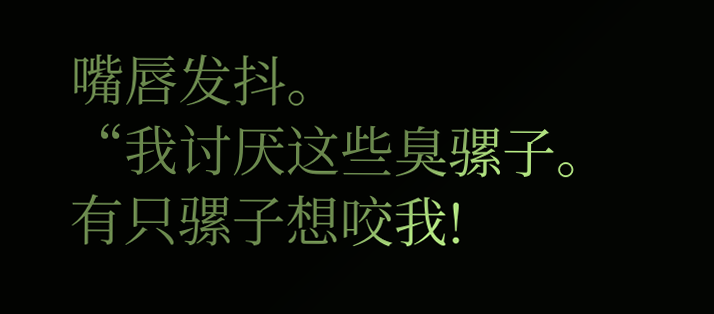嘴唇发抖。
“我讨厌这些臭骡子。
有只骡子想咬我!